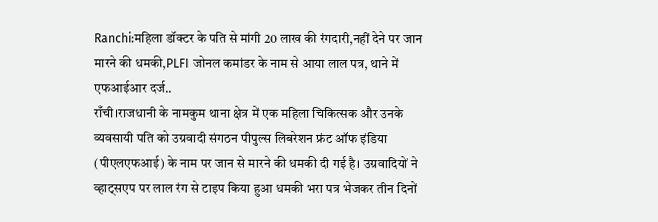Ranchi:महिला डॉक्टर के पति से मांगी 20 लाख की रंगदारी,नहीं देने पर जान मारने की धमकी,PLFI जोनल कमांडर के नाम से आया लाल पत्र, थाने में एफआईआर दर्ज..
राँची।राजधानी के नामकुम थाना क्षेत्र में एक महिला चिकित्सक और उनके व्यवसायी पति को उग्रवादी संगठन पीपुल्स लिबरेशन फ्रंट ऑफ इंडिया (पीएलएफआई) के नाम पर जान से मारने की धमकी दी गई है। उग्रवादियों ने व्हाट्सएप पर लाल रंग से टाइप किया हुआ धमकी भरा पत्र भेजकर तीन दिनों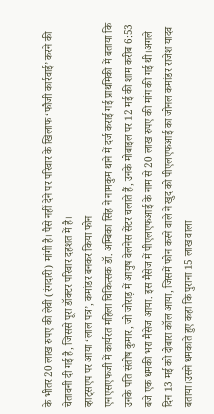के भीतर 20 लाख रुपए की लेवी (रंगदारी) मांगी है। पैसे नहीं देने पर परिवार के खिलाफ ‘फौजी कार्रवाई’ करने की चेतावनी दी गई है, जिससे पूरा डॉक्टर परिवार दहशत में है।
व्हाट्सएप पर आया ‘लाल पत्र’, कमांडर बनकर किया फोन
एनएसएफजी में कार्यरत महिला चिकित्सक डॉ. अम्बिका सिंह ने नामकुम थाने में दर्ज कराई गई प्राथमिकी में बताया कि उनके पति संतोष कुमार, जो जोराड़ में आयुष वेलनेस सेंटर चलाते हैं, उनके मोबाइल पर 12 मई की शाम करीब 6:53 बजे एक धमकी भरा मैसेज आया. इस मैसेज में पीएलएफआई के नाम से 20 लाख रुपए की मांग की गई थी।अगले दिन 13 मई को दोबारा कॉल आया, जिसमें फोन करने वाले ने खुद को पीएलएफआई का जोनल कमांडर राजेश यादव बताया।उसने धमकाते हुए कहा कि पुराना 15 लाख वाला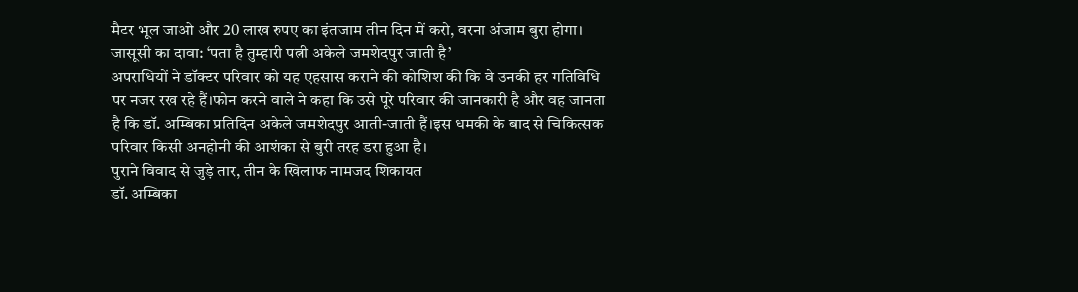मैटर भूल जाओ और 20 लाख रुपए का इंतजाम तीन दिन में करो, वरना अंजाम बुरा होगा।
जासूसी का दावा: ‘पता है तुम्हारी पत्नी अकेले जमशेदपुर जाती है’
अपराधियों ने डॉक्टर परिवार को यह एहसास कराने की कोशिश की कि वे उनकी हर गतिविधि पर नजर रख रहे हैं।फोन करने वाले ने कहा कि उसे पूरे परिवार की जानकारी है और वह जानता है कि डॉ. अम्बिका प्रतिदिन अकेले जमशेदपुर आती-जाती हैं।इस धमकी के बाद से चिकित्सक परिवार किसी अनहोनी की आशंका से बुरी तरह डरा हुआ है।
पुराने विवाद से जुड़े तार, तीन के खिलाफ नामजद शिकायत
डॉ. अम्बिका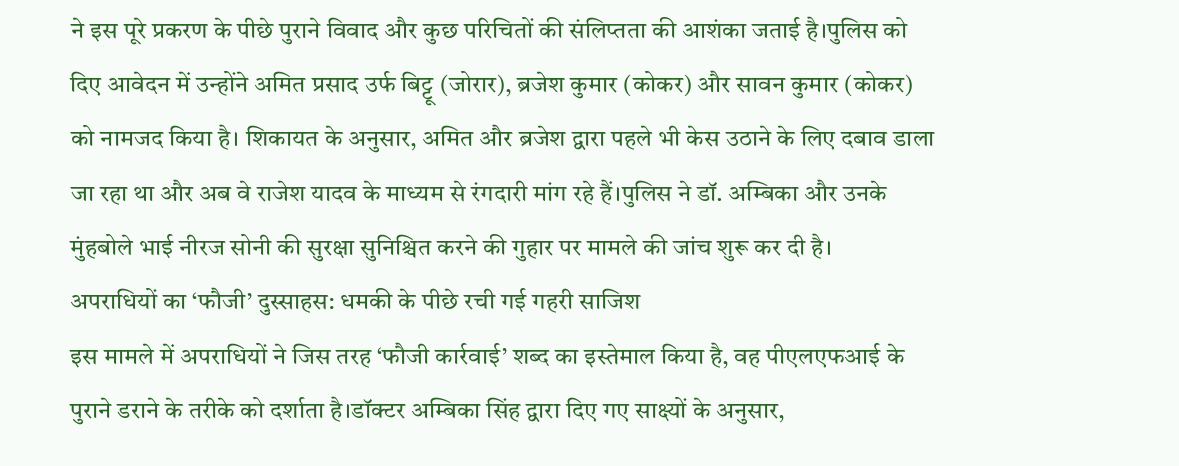ने इस पूरे प्रकरण के पीछे पुराने विवाद और कुछ परिचितों की संलिप्तता की आशंका जताई है।पुलिस को दिए आवेदन में उन्होंने अमित प्रसाद उर्फ बिट्टू (जोरार), ब्रजेश कुमार (कोकर) और सावन कुमार (कोकर) को नामजद किया है। शिकायत के अनुसार, अमित और ब्रजेश द्वारा पहले भी केस उठाने के लिए दबाव डाला जा रहा था और अब वे राजेश यादव के माध्यम से रंगदारी मांग रहे हैं।पुलिस ने डॉ. अम्बिका और उनके मुंहबोले भाई नीरज सोनी की सुरक्षा सुनिश्चित करने की गुहार पर मामले की जांच शुरू कर दी है।
अपराधियों का ‘फौजी’ दुस्साहस: धमकी के पीछे रची गई गहरी साजिश
इस मामले में अपराधियों ने जिस तरह ‘फौजी कार्रवाई’ शब्द का इस्तेमाल किया है, वह पीएलएफआई के पुराने डराने के तरीके को दर्शाता है।डॉक्टर अम्बिका सिंह द्वारा दिए गए साक्ष्यों के अनुसार,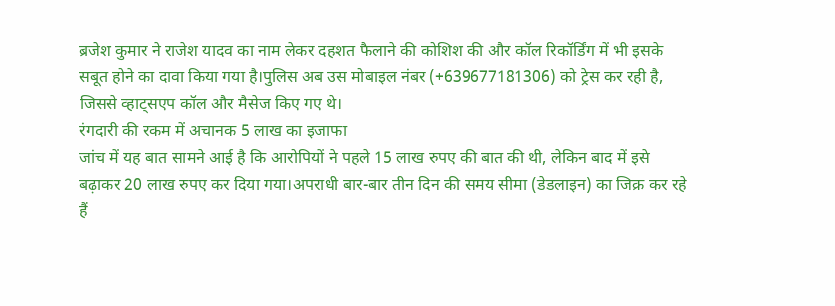ब्रजेश कुमार ने राजेश यादव का नाम लेकर दहशत फैलाने की कोशिश की और कॉल रिकॉर्डिंग में भी इसके सबूत होने का दावा किया गया है।पुलिस अब उस मोबाइल नंबर (+639677181306) को ट्रेस कर रही है, जिससे व्हाट्सएप कॉल और मैसेज किए गए थे।
रंगदारी की रकम में अचानक 5 लाख का इजाफा
जांच में यह बात सामने आई है कि आरोपियों ने पहले 15 लाख रुपए की बात की थी, लेकिन बाद में इसे बढ़ाकर 20 लाख रुपए कर दिया गया।अपराधी बार-बार तीन दिन की समय सीमा (डेडलाइन) का जिक्र कर रहे हैं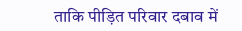ताकि पीड़ित परिवार दबाव में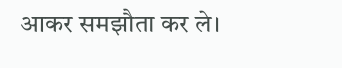आकर समझौता कर ले।